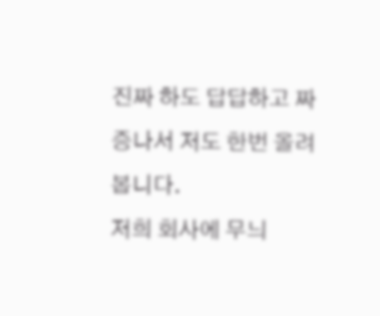진짜 하도 답답하고 짜증나서 저도 한번 올려봅니다.
저희 회사에 무늬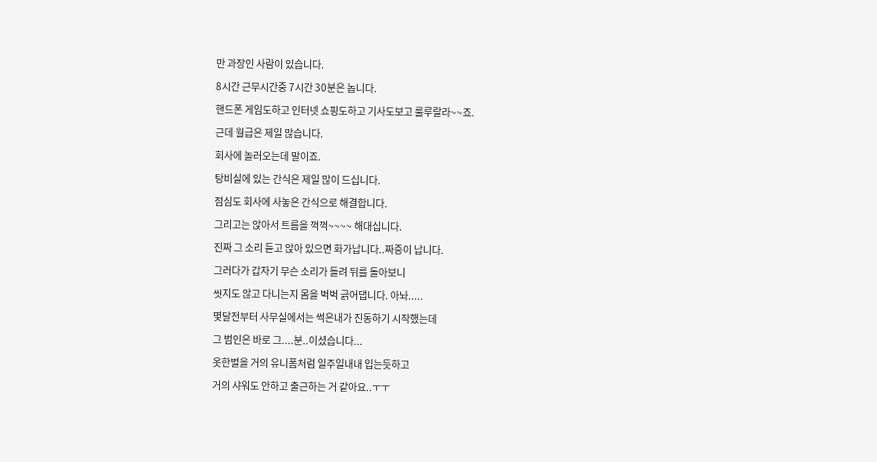만 과장인 사람이 있습니다.
8시간 근무시간중 7시간 30분은 놉니다.
핸드폰 게임도하고 인터넷 쇼핑도하고 기사도보고 룰루랄라~~죠.
근데 월급은 제일 많습니다.
회사에 놀러오는데 말이죠.
탕비실에 있는 간식은 제일 많이 드십니다.
점심도 회사에 사놓은 간식으로 해결합니다.
그리고는 앉아서 트름을 꺽꺽~~~~ 해대십니다.
진짜 그 소리 듣고 앉아 있으면 화가납니다..짜증이 납니다.
그러다가 갑자기 무슨 소리가 들려 뒤를 돌아보니
씻지도 않고 다니는지 몸을 벅벅 긁어댑니다. 아놔.....
몇달전부터 사무실에서는 썩은내가 진동하기 시작했는데
그 범인은 바로 그....분..이셨습니다...
옷한벌을 거의 유니폼처럼 일주일내내 입는듯하고
거의 샤워도 안하고 출근하는 거 같아요..ㅜㅜ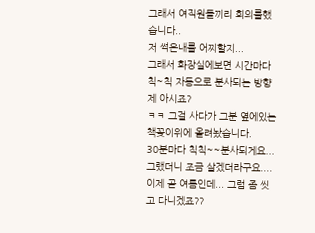그래서 여직원들끼리 회의를했습니다..
저 썩은내를 어찌할지...
그래서 화장실에보면 시간마다 칙~칙 자동으로 분사되는 방향제 아시죠?
ㅋㅋ 그걸 사다가 그분 옆에있는 책꽂이위에 올려놨습니다.
30분마다 칙칙~~분사되게요...
그랬더니 조금 살겠더라구요....
이제 곧 여름인데... 그럼 좀 씻고 다니겠죠??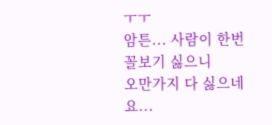ㅜㅜ
암튼... 사람이 한번 꼴보기 싫으니
오만가지 다 싫으네요...